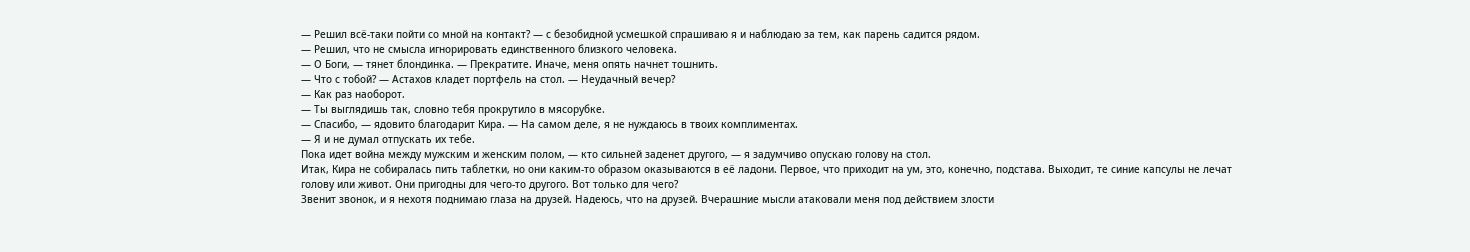— Решил всё-таки пойти со мной на контакт? — с безобидной усмешкой спрашиваю я и наблюдаю за тем, как парень садится рядом.
— Решил, что не смысла игнорировать единственного близкого человека.
— О Боги, — тянет блондинка. — Прекратите. Иначе, меня опять начнет тошнить.
— Что с тобой? — Астахов кладет портфель на стол. — Неудачный вечер?
— Как раз наоборот.
— Ты выглядишь так, словно тебя прокрутило в мясорубке.
— Спасибо, — ядовито благодарит Кира. — На самом деле, я не нуждаюсь в твоих комплиментах.
— Я и не думал отпускать их тебе.
Пока идет война между мужским и женским полом, — кто сильней заденет другого, — я задумчиво опускаю голову на стол.
Итак, Кира не собиралась пить таблетки, но они каким-то образом оказываются в её ладони. Первое, что приходит на ум, это, конечно, подстава. Выходит, те синие капсулы не лечат голову или живот. Они пригодны для чего-то другого. Вот только для чего?
Звенит звонок, и я нехотя поднимаю глаза на друзей. Надеюсь, что на друзей. Вчерашние мысли атаковали меня под действием злости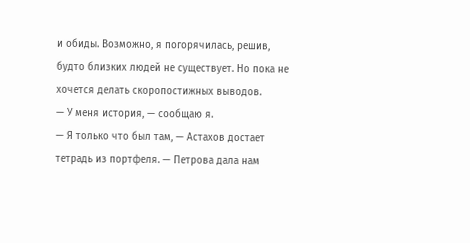и обиды. Возможно, я погорячилась, решив, будто близких людей не существует. Но пока не хочется делать скоропостижных выводов.
— У меня история, — сообщаю я.
— Я только что был там, — Астахов достает тетрадь из портфеля. — Петрова дала нам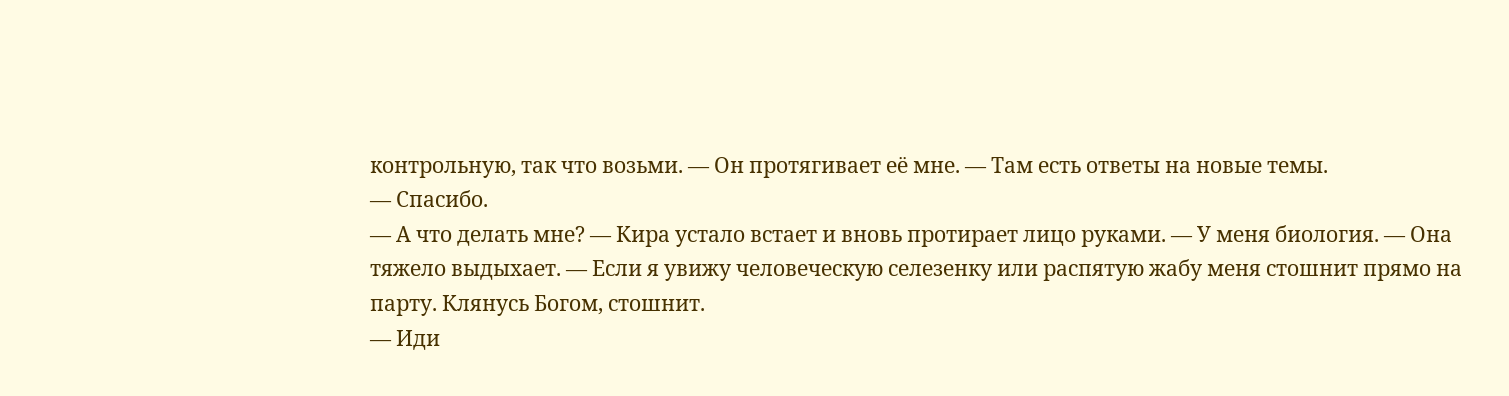контрольную, так что возьми. — Он протягивает её мне. — Там есть ответы на новые темы.
— Спасибо.
— А что делать мне? — Кира устало встает и вновь протирает лицо руками. — У меня биология. — Она тяжело выдыхает. — Если я увижу человеческую селезенку или распятую жабу меня стошнит прямо на парту. Клянусь Богом, стошнит.
— Иди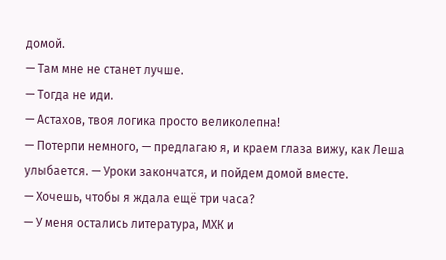домой.
— Там мне не станет лучше.
— Тогда не иди.
— Астахов, твоя логика просто великолепна!
— Потерпи немного, — предлагаю я, и краем глаза вижу, как Леша улыбается. — Уроки закончатся, и пойдем домой вместе.
— Хочешь, чтобы я ждала ещё три часа?
— У меня остались литература, МХК и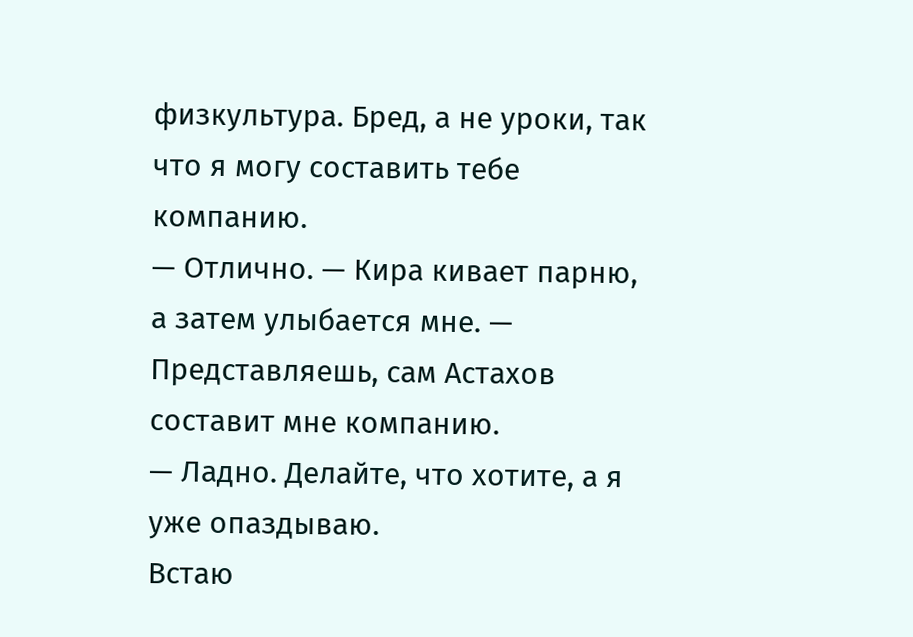физкультура. Бред, а не уроки, так что я могу составить тебе компанию.
— Отлично. — Кира кивает парню, а затем улыбается мне. — Представляешь, сам Астахов составит мне компанию.
— Ладно. Делайте, что хотите, а я уже опаздываю.
Встаю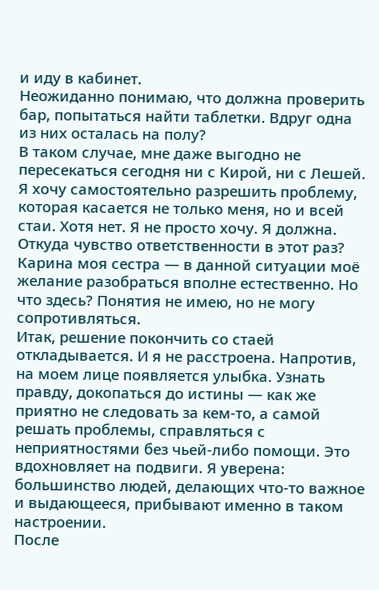и иду в кабинет.
Неожиданно понимаю, что должна проверить бар, попытаться найти таблетки. Вдруг одна из них осталась на полу?
В таком случае, мне даже выгодно не пересекаться сегодня ни с Кирой, ни с Лешей. Я хочу самостоятельно разрешить проблему, которая касается не только меня, но и всей стаи. Хотя нет. Я не просто хочу. Я должна.
Откуда чувство ответственности в этот раз? Карина моя сестра — в данной ситуации моё желание разобраться вполне естественно. Но что здесь? Понятия не имею, но не могу сопротивляться.
Итак, решение покончить со стаей откладывается. И я не расстроена. Напротив, на моем лице появляется улыбка. Узнать правду, докопаться до истины — как же приятно не следовать за кем-то, а самой решать проблемы, справляться с неприятностями без чьей-либо помощи. Это вдохновляет на подвиги. Я уверена: большинство людей, делающих что-то важное и выдающееся, прибывают именно в таком настроении.
После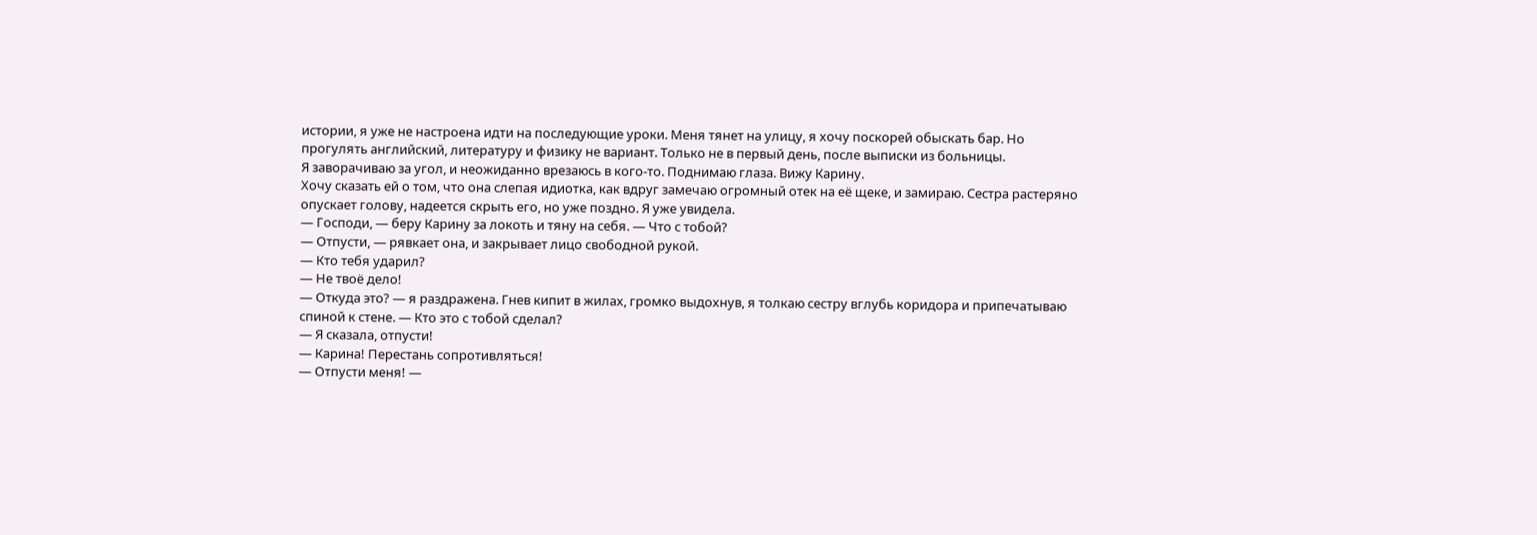истории, я уже не настроена идти на последующие уроки. Меня тянет на улицу, я хочу поскорей обыскать бар. Но прогулять английский, литературу и физику не вариант. Только не в первый день, после выписки из больницы.
Я заворачиваю за угол, и неожиданно врезаюсь в кого-то. Поднимаю глаза. Вижу Карину.
Хочу сказать ей о том, что она слепая идиотка, как вдруг замечаю огромный отек на её щеке, и замираю. Сестра растеряно опускает голову, надеется скрыть его, но уже поздно. Я уже увидела.
— Господи, — беру Карину за локоть и тяну на себя. — Что с тобой?
— Отпусти, — рявкает она, и закрывает лицо свободной рукой.
— Кто тебя ударил?
— Не твоё дело!
— Откуда это? — я раздражена. Гнев кипит в жилах, громко выдохнув, я толкаю сестру вглубь коридора и припечатываю спиной к стене. — Кто это с тобой сделал?
— Я сказала, отпусти!
— Карина! Перестань сопротивляться!
— Отпусти меня! —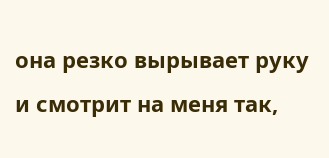она резко вырывает руку и смотрит на меня так,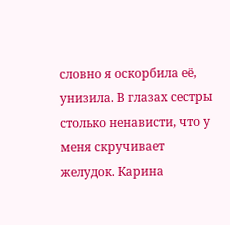словно я оскорбила её, унизила. В глазах сестры столько ненависти, что у меня скручивает желудок. Карина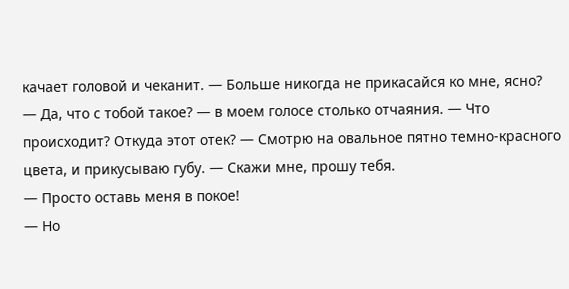качает головой и чеканит. — Больше никогда не прикасайся ко мне, ясно?
— Да, что с тобой такое? — в моем голосе столько отчаяния. — Что происходит? Откуда этот отек? — Смотрю на овальное пятно темно-красного цвета, и прикусываю губу. — Скажи мне, прошу тебя.
— Просто оставь меня в покое!
— Но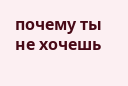почему ты не хочешь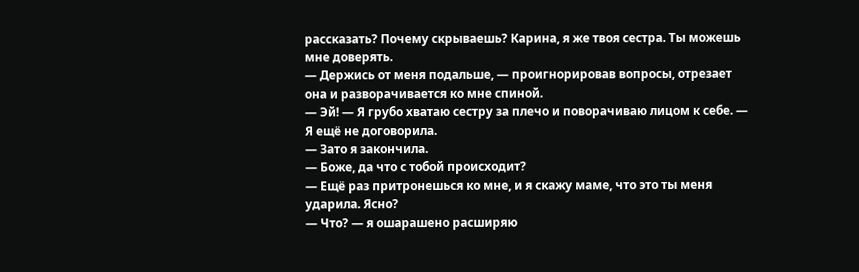рассказать? Почему скрываешь? Карина, я же твоя сестра. Ты можешь мне доверять.
— Держись от меня подальше, — проигнорировав вопросы, отрезает она и разворачивается ко мне спиной.
— Эй! — Я грубо хватаю сестру за плечо и поворачиваю лицом к себе. — Я ещё не договорила.
— Зато я закончила.
— Боже, да что с тобой происходит?
— Ещё раз притронешься ко мне, и я скажу маме, что это ты меня ударила. Ясно?
— Что? — я ошарашено расширяю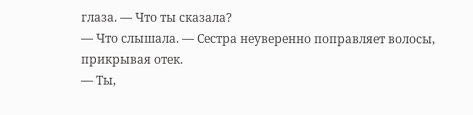глаза. — Что ты сказала?
— Что слышала. — Сестра неуверенно поправляет волосы, прикрывая отек.
— Ты,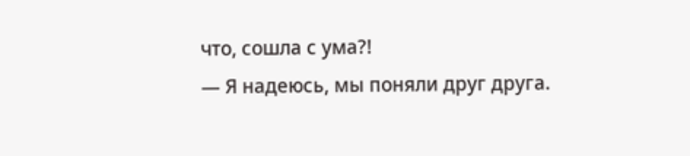что, сошла с ума?!
— Я надеюсь, мы поняли друг друга.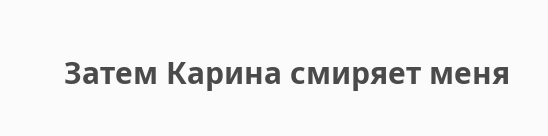Затем Карина смиряет меня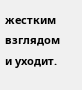жестким взглядом и уходит.